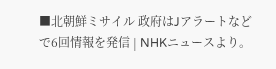■北朝鮮ミサイル 政府はJアラートなどで6回情報を発信 | NHKニュースより。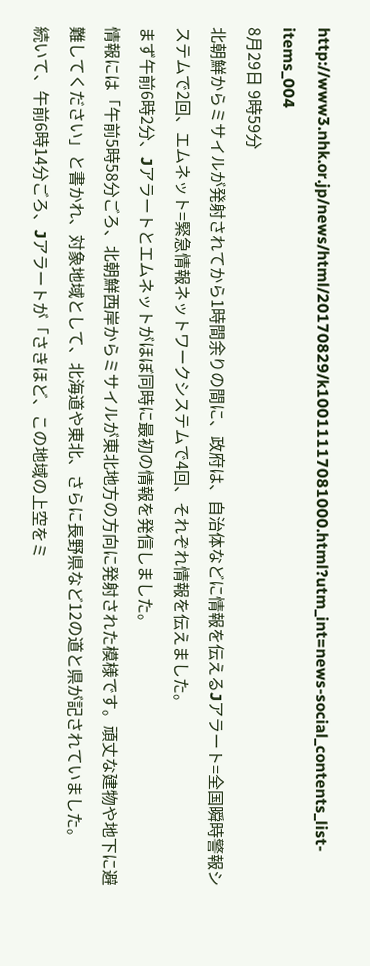http://www3.nhk.or.jp/news/html/20170829/k10011117081000.html?utm_int=news-social_contents_list-items_004
8月29日 9時59分
北朝鮮からミサイルが発射されてから1時間余りの間に、政府は、自治体などに情報を伝えるJアラート=全国瞬時警報システムで2回、エムネット=緊急情報ネットワークシステムで4回、それぞれ情報を伝えました。
まず午前6時2分、Jアラートとエムネットがほぼ同時に最初の情報を発信しました。
情報には「午前5時58分ごろ、北朝鮮西岸からミサイルが東北地方の方向に発射された模様です。頑丈な建物や地下に避難してください」と書かれ、対象地域として、北海道や東北、さらに長野県など12の道と県が記されていました。
続いて、午前6時14分ごろ、Jアラートが「さきほど、この地域の上空をミ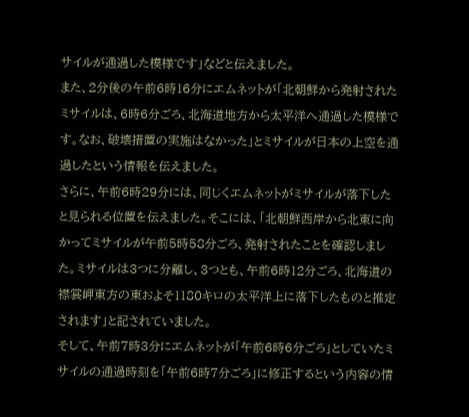サイルが通過した模様です」などと伝えました。
また、2分後の午前6時16分にエムネットが「北朝鮮から発射されたミサイルは、6時6分ごろ、北海道地方から太平洋へ通過した模様です。なお、破壊措置の実施はなかった」とミサイルが日本の上空を通過したという情報を伝えました。
さらに、午前6時29分には、同じくエムネットがミサイルが落下したと見られる位置を伝えました。そこには、「北朝鮮西岸から北東に向かってミサイルが午前5時58分ごろ、発射されたことを確認しました。ミサイルは3つに分離し、3つとも、午前6時12分ごろ、北海道の襟裳岬東方の東およそ1180キロの太平洋上に落下したものと推定されます」と記されていました。
そして、午前7時3分にエムネットが「午前6時6分ごろ」としていたミサイルの通過時刻を「午前6時7分ごろ」に修正するという内容の情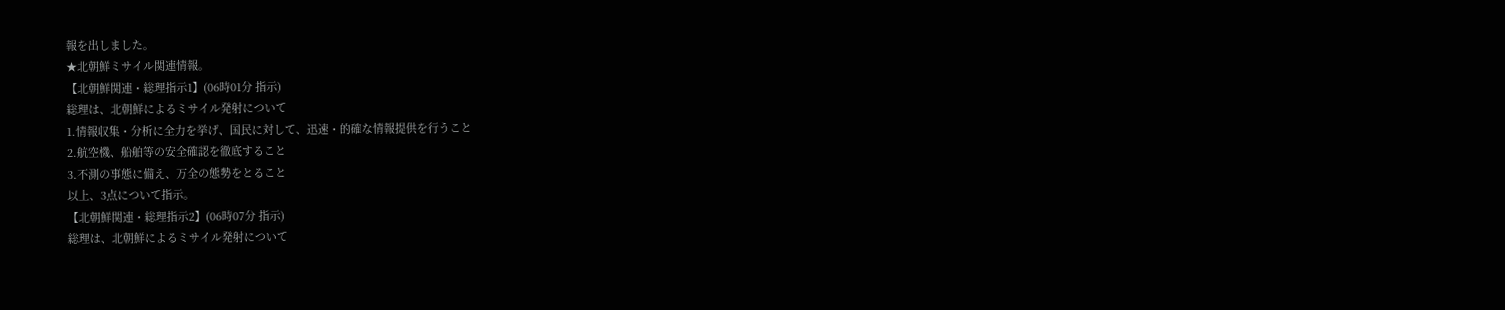報を出しました。
★北朝鮮ミサイル関連情報。
【北朝鮮関連・総理指示1】(06時01分 指示)
総理は、北朝鮮によるミサイル発射について
1.情報収集・分析に全力を挙げ、国民に対して、迅速・的確な情報提供を行うこと
2.航空機、船舶等の安全確認を徹底すること
3.不測の事態に備え、万全の態勢をとること
以上、3点について指示。
【北朝鮮関連・総理指示2】(06時07分 指示)
総理は、北朝鮮によるミサイル発射について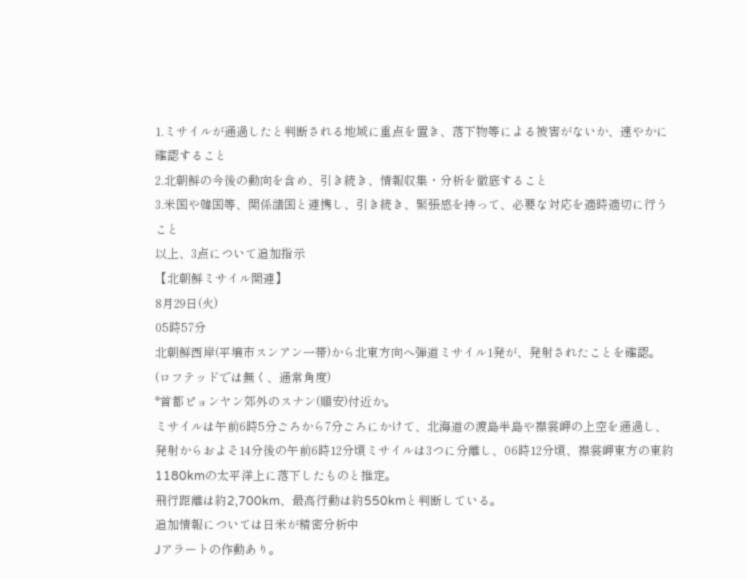1.ミサイルが通過したと判断される地域に重点を置き、落下物等による被害がないか、速やかに確認すること
2.北朝鮮の今後の動向を含め、引き続き、情報収集・分析を徹底すること
3.米国や韓国等、関係諸国と連携し、引き続き、緊張感を持って、必要な対応を適時適切に行うこと
以上、3点について追加指示
【北朝鮮ミサイル関連】
8月29日(火)
05時57分
北朝鮮西岸(平壌市スンアン一帯)から北東方向へ弾道ミサイル1発が、発射されたことを確認。
(ロフテッドでは無く、通常角度)
*首都ピョンヤン郊外のスナン(順安)付近か。
ミサイルは午前6時5分ごろから7分ごろにかけて、北海道の渡島半島や襟裳岬の上空を通過し、発射からおよそ14分後の午前6時12分頃ミサイルは3つに分離し、06時12分頃、襟裳岬東方の東約1180kmの太平洋上に落下したものと推定。
飛行距離は約2,700km、最高行動は約550kmと判断している。
追加情報については日米が精密分析中
Jアラートの作動あり。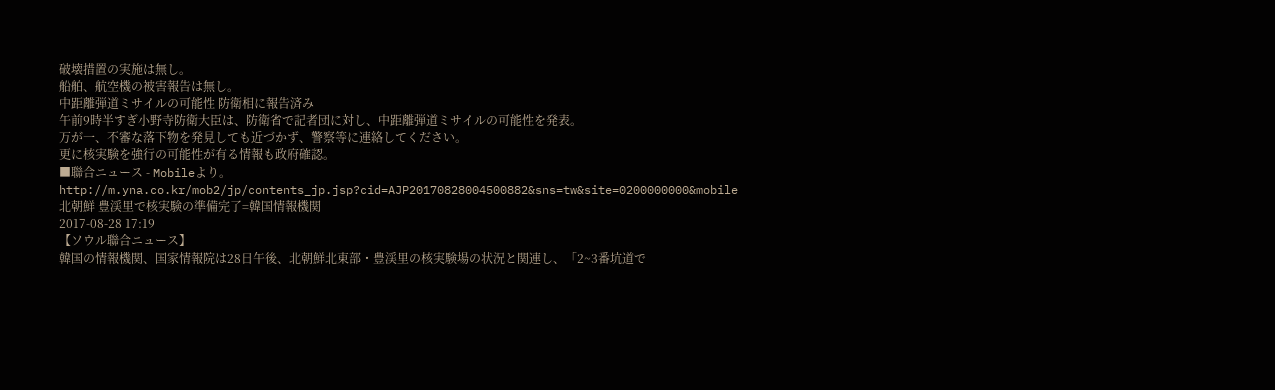破壊措置の実施は無し。
船舶、航空機の被害報告は無し。
中距離弾道ミサイルの可能性 防衛相に報告済み
午前9時半すぎ小野寺防衛大臣は、防衛省で記者団に対し、中距離弾道ミサイルの可能性を発表。
万が一、不審な落下物を発見しても近づかず、警察等に連絡してください。
更に核実験を強行の可能性が有る情報も政府確認。
■聯合ニュース - Mobileより。
http://m.yna.co.kr/mob2/jp/contents_jp.jsp?cid=AJP20170828004500882&sns=tw&site=0200000000&mobile
北朝鮮 豊渓里で核実験の準備完了=韓国情報機関
2017-08-28 17:19
【ソウル聯合ニュース】
韓国の情報機関、国家情報院は28日午後、北朝鮮北東部・豊渓里の核実験場の状況と関連し、「2~3番坑道で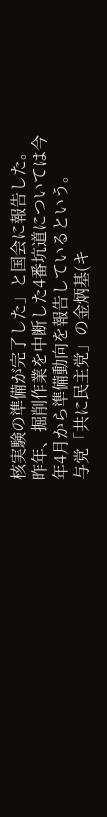核実験の準備が完了した」と国会に報告した。
昨年、掘削作業を中断した4番坑道については今年4月から準備動向を報告しているという。
与党「共に民主党」の金炳基(キ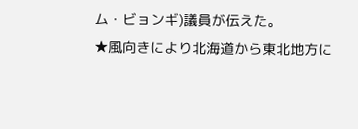ム・ビョンギ)議員が伝えた。
★風向きにより北海道から東北地方に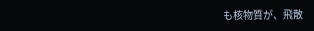も核物質が、飛散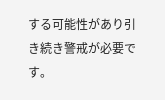する可能性があり引き続き警戒が必要です。